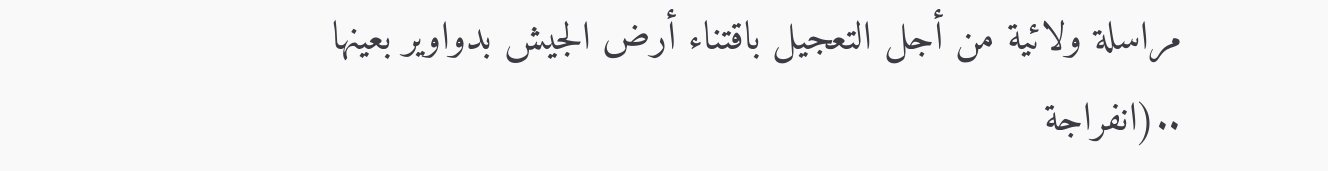مراسلة ولائية من أجل التعجيل باقتناء أرض الجيش بدواوير بعينها ..(انفراجة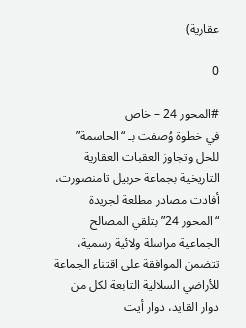عقارية)

0

#المحور 24 – خاص
في خطوة وُصفت بـ “الحاسمة” للحل وتجاوز العقبات العقارية التاريخية بجماعة حربيل تامنصورت، أفادت مصادر مطلعة لجريدة “المحور 24” بتلقي المصالح الجماعية مراسلة ولائية رسمية، تتضمن الموافقة على اقتناء الجماعة للأراضي السلالية التابعة لكل من دوار القايد، دوار أيت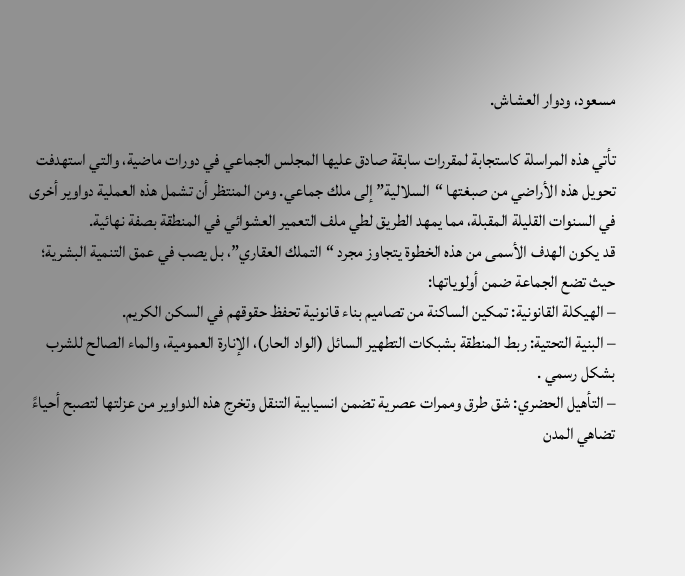مسعود، ودوار العشاش.

تأتي هذه المراسلة كاستجابة لمقررات سابقة صادق عليها المجلس الجماعي في دورات ماضية، والتي استهدفت تحويل هذه الأراضي من صبغتها “السلالية” إلى ملك جماعي. ومن المنتظر أن تشمل هذه العملية دواوير أخرى في السنوات القليلة المقبلة، مما يمهد الطريق لطي ملف التعمير العشوائي في المنطقة بصفة نهائية.
قد يكون الهدف الأسمى من هذه الخطوة يتجاوز مجرد “التملك العقاري”، بل يصب في عمق التنمية البشرية؛ حيث تضع الجماعة ضمن أولوياتها:
– الهيكلة القانونية: تمكين الساكنة من تصاميم بناء قانونية تحفظ حقوقهم في السكن الكريم.
– البنية التحتية: ربط المنطقة بشبكات التطهير السائل (الواد الحار)، الإنارة العمومية، والماء الصالح للشرب بشكل رسمي .
– التأهيل الحضري: شق طرق وممرات عصرية تضمن انسيابية التنقل وتخرج هذه الدواوير من عزلتها لتصبح أحياءً تضاهي المدن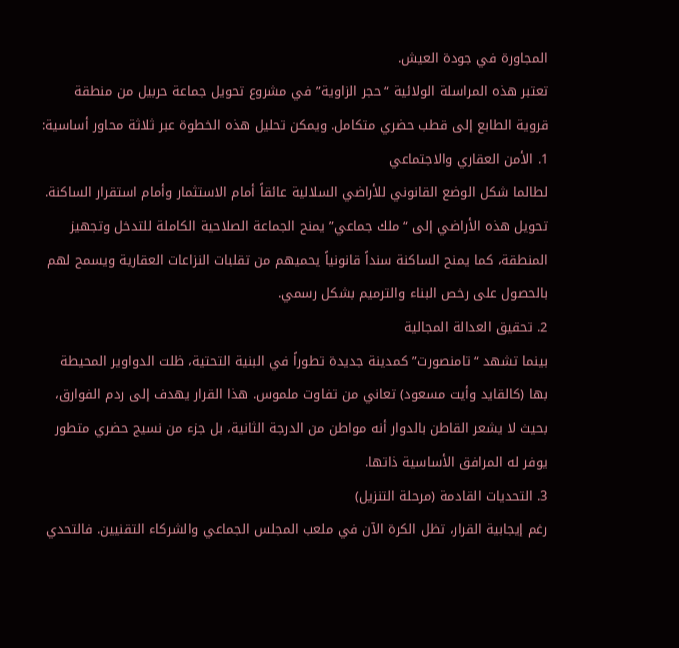المجاورة في جودة العيش.
تعتبر هذه المراسلة الولائية “حجر الزاوية” في مشروع تحويل جماعة حربيل من منطقة قروية الطابع إلى قطب حضري متكامل. ويمكن تحليل هذه الخطوة عبر ثلاثة محاور أساسية:
1. الأمن العقاري والاجتماعي
لطالما شكل الوضع القانوني للأراضي السلالية عائقاً أمام الاستثمار وأمام استقرار الساكنة. تحويل هذه الأراضي إلى “ملك جماعي” يمنح الجماعة الصلاحية الكاملة للتدخل وتجهيز المنطقة، كما يمنح الساكنة سنداً قانونياً يحميهم من تقلبات النزاعات العقارية ويسمح لهم بالحصول على رخص البناء والترميم بشكل رسمي.
2. تحقيق العدالة المجالية
بينما تشهد “تامنصورت” كمدينة جديدة تطوراً في البنية التحتية، ظلت الدواوير المحيطة بها (كالقايد وأيت مسعود) تعاني من تفاوت ملموس. هذا القرار يهدف إلى ردم الفوارق، بحيث لا يشعر القاطن بالدوار أنه مواطن من الدرجة الثانية، بل جزء من نسيج حضري متطور يوفر له المرافق الأساسية ذاتها.
3. التحديات القادمة (مرحلة التنزيل)
رغم إيجابية القرار، تظل الكرة الآن في ملعب المجلس الجماعي والشركاء التقنيين. فالتحدي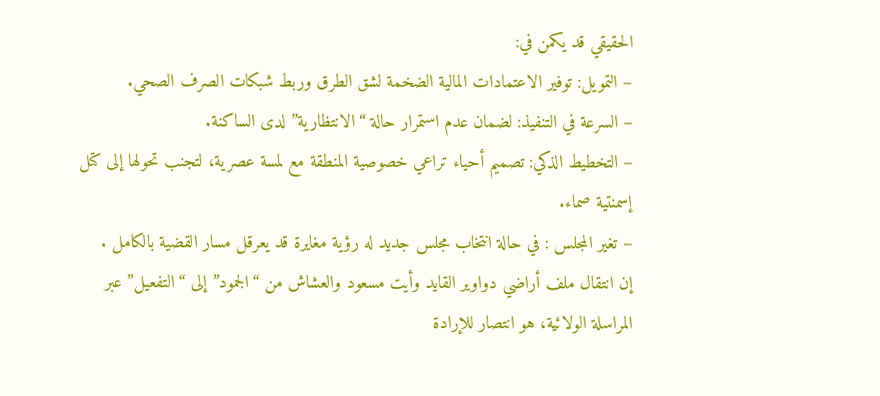الحقيقي قد يكمن في:
– التمويل: توفير الاعتمادات المالية الضخمة لشق الطرق وربط شبكات الصرف الصحي.
– السرعة في التنفيذ: لضمان عدم استمرار حالة “الانتظارية” لدى الساكنة.
– التخطيط الذكي: تصميم أحياء تراعي خصوصية المنطقة مع لمسة عصرية، لتجنب تحولها إلى كتل إسمنتية صماء.
– تغير المجلس : في حالة انتخاب مجلس جديد له رؤية مغايرة قد يعرقل مسار القضية بالكامل .
إن انتقال ملف أراضي دواوير القايد وأيت مسعود والعشاش من “الجمود” إلى “التفعيل” عبر المراسلة الولائية، هو انتصار للإرادة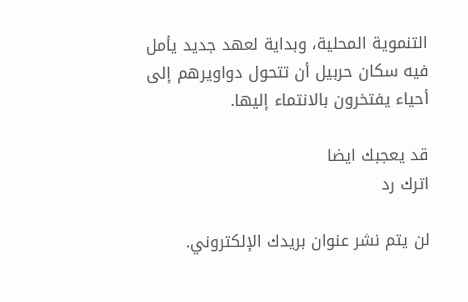التنموية المحلية، وبداية لعهد جديد يأمل فيه سكان حربيل أن تتحول دواويرهم إلى أحياء يفتخرون بالانتماء إليها.

قد يعجبك ايضا
اترك رد

لن يتم نشر عنوان بريدك الإلكتروني.